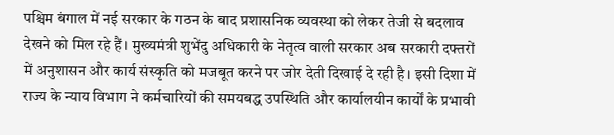पश्चिम बंगाल में नई सरकार के गठन के बाद प्रशासनिक व्यवस्था को लेकर तेजी से बदलाव देखने को मिल रहे हैं। मुख्यमंत्री शुभेंदु अधिकारी के नेतृत्व वाली सरकार अब सरकारी दफ्तरों में अनुशासन और कार्य संस्कृति को मजबूत करने पर जोर देती दिखाई दे रही है। इसी दिशा में राज्य के न्याय विभाग ने कर्मचारियों की समयबद्ध उपस्थिति और कार्यालयीन कार्यों के प्रभावी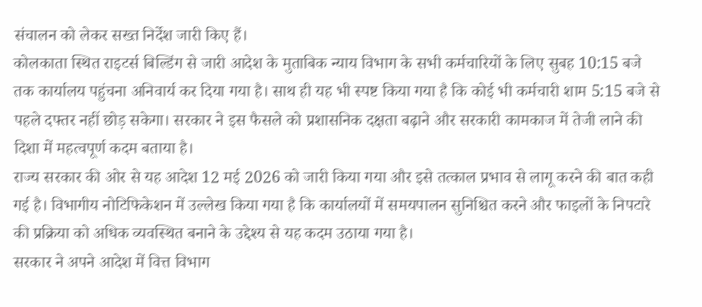संचालन को लेकर सख्त निर्देश जारी किए हैं।
कोलकाता स्थित राइटर्स बिल्डिंग से जारी आदेश के मुताबिक न्याय विभाग के सभी कर्मचारियों के लिए सुबह 10:15 बजे तक कार्यालय पहुंचना अनिवार्य कर दिया गया है। साथ ही यह भी स्पष्ट किया गया है कि कोई भी कर्मचारी शाम 5:15 बजे से पहले दफ्तर नहीं छोड़ सकेगा। सरकार ने इस फैसले को प्रशासनिक दक्षता बढ़ाने और सरकारी कामकाज में तेजी लाने की दिशा में महत्वपूर्ण कदम बताया है।
राज्य सरकार की ओर से यह आदेश 12 मई 2026 को जारी किया गया और इसे तत्काल प्रभाव से लागू करने की बात कही गई है। विभागीय नोटिफिकेशन में उल्लेख किया गया है कि कार्यालयों में समयपालन सुनिश्चित करने और फाइलों के निपटारे की प्रक्रिया को अधिक व्यवस्थित बनाने के उद्देश्य से यह कदम उठाया गया है।
सरकार ने अपने आदेश में वित्त विभाग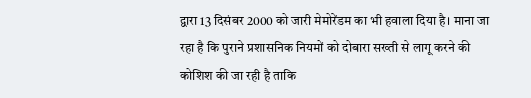द्वारा 13 दिसंबर 2000 को जारी मेमोरेंडम का भी हवाला दिया है। माना जा रहा है कि पुराने प्रशासनिक नियमों को दोबारा सख्ती से लागू करने की कोशिश की जा रही है ताकि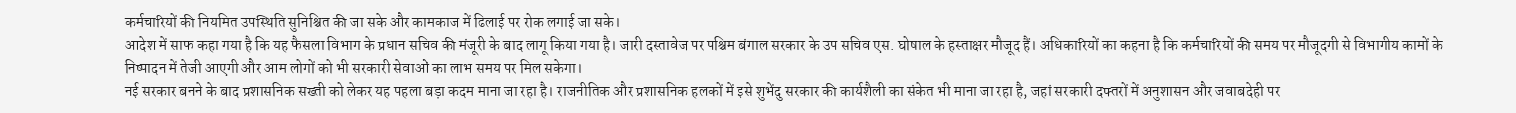कर्मचारियों की नियमित उपस्थिति सुनिश्चित की जा सके और कामकाज में ढिलाई पर रोक लगाई जा सके।
आदेश में साफ कहा गया है कि यह फैसला विभाग के प्रधान सचिव की मंजूरी के बाद लागू किया गया है। जारी दस्तावेज पर पश्चिम बंगाल सरकार के उप सचिव एस. घोषाल के हस्ताक्षर मौजूद हैं। अधिकारियों का कहना है कि कर्मचारियों की समय पर मौजूदगी से विभागीय कामों के निष्पादन में तेजी आएगी और आम लोगों को भी सरकारी सेवाओं का लाभ समय पर मिल सकेगा।
नई सरकार बनने के बाद प्रशासनिक सख्ती को लेकर यह पहला बड़ा कदम माना जा रहा है। राजनीतिक और प्रशासनिक हलकों में इसे शुभेंदु सरकार की कार्यशैली का संकेत भी माना जा रहा है, जहां सरकारी दफ्तरों में अनुशासन और जवाबदेही पर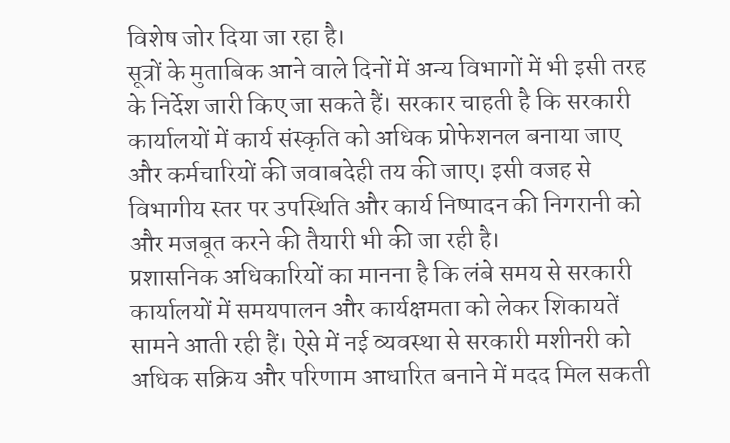विशेष जोर दिया जा रहा है।
सूत्रों के मुताबिक आने वाले दिनों में अन्य विभागों में भी इसी तरह के निर्देश जारी किए जा सकते हैं। सरकार चाहती है कि सरकारी कार्यालयों में कार्य संस्कृति को अधिक प्रोफेशनल बनाया जाए और कर्मचारियों की जवाबदेही तय की जाए। इसी वजह से विभागीय स्तर पर उपस्थिति और कार्य निष्पादन की निगरानी को और मजबूत करने की तैयारी भी की जा रही है।
प्रशासनिक अधिकारियों का मानना है कि लंबे समय से सरकारी कार्यालयों में समयपालन और कार्यक्षमता को लेकर शिकायतें सामने आती रही हैं। ऐसे में नई व्यवस्था से सरकारी मशीनरी को अधिक सक्रिय और परिणाम आधारित बनाने में मदद मिल सकती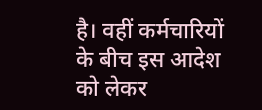है। वहीं कर्मचारियों के बीच इस आदेश को लेकर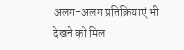अलग-अलग प्रतिक्रियाएं भी देखने को मिल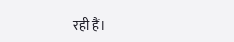रही हैं।